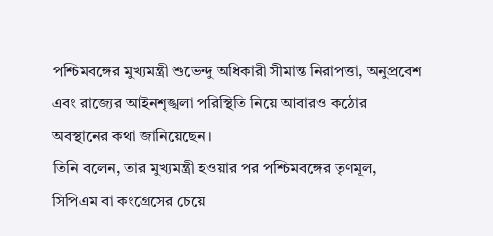পশ্চিমবঙ্গের মুখ্যমন্ত্রী শুভেন্দু অধিকারী সীমান্ত নিরাপত্তা, অনুপ্রবেশ এবং রাজ্যের আইনশৃঙ্খলা পরিস্থিতি নিয়ে আবারও কঠোর অবস্থানের কথা জানিয়েছেন।
তিনি বলেন, তার মুখ্যমন্ত্রী হওয়ার পর পশ্চিমবঙ্গের তৃণমূল, সিপিএম বা কংগ্রেসের চেয়ে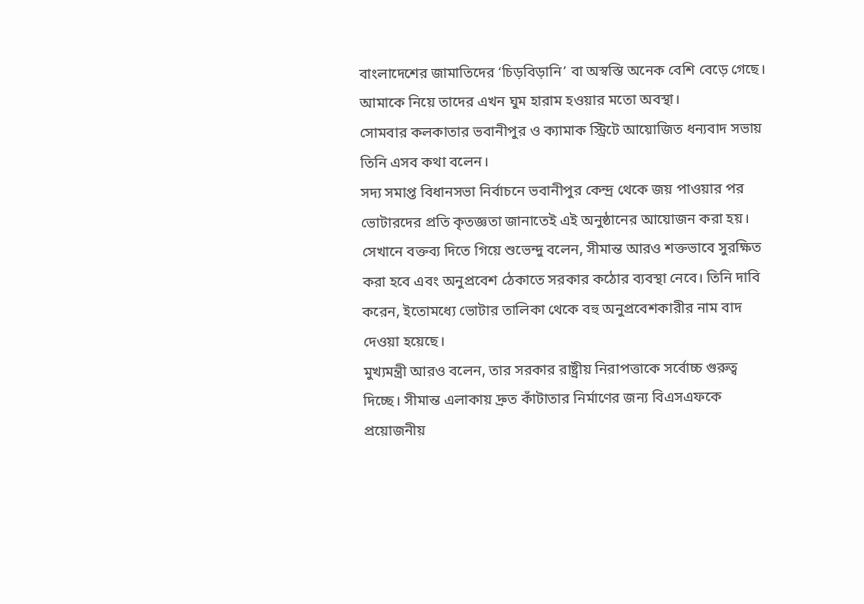বাংলাদেশের জামাতিদের ‘চিড়বিড়ানি’ বা অস্বস্তি অনেক বেশি বেড়ে গেছে। আমাকে নিয়ে তাদের এখন ঘুম হারাম হওয়ার মতো অবস্থা।
সোমবার কলকাতার ভবানীপুর ও ক্যামাক স্ট্রিটে আয়োজিত ধন্যবাদ সভায় তিনি এসব কথা বলেন।
সদ্য সমাপ্ত বিধানসভা নির্বাচনে ভবানীপুর কেন্দ্র থেকে জয় পাওয়ার পর ভোটারদের প্রতি কৃতজ্ঞতা জানাতেই এই অনুষ্ঠানের আয়োজন করা হয়। সেখানে বক্তব্য দিতে গিয়ে শুভেন্দু বলেন, সীমান্ত আরও শক্তভাবে সুরক্ষিত করা হবে এবং অনুপ্রবেশ ঠেকাতে সরকার কঠোর ব্যবস্থা নেবে। তিনি দাবি করেন, ইতোমধ্যে ভোটার তালিকা থেকে বহু অনুপ্রবেশকারীর নাম বাদ দেওয়া হয়েছে।
মুখ্যমন্ত্রী আরও বলেন, তার সরকার রাষ্ট্রীয় নিরাপত্তাকে সর্বোচ্চ গুরুত্ব দিচ্ছে। সীমান্ত এলাকায় দ্রুত কাঁটাতার নির্মাণের জন্য বিএসএফকে প্রয়োজনীয়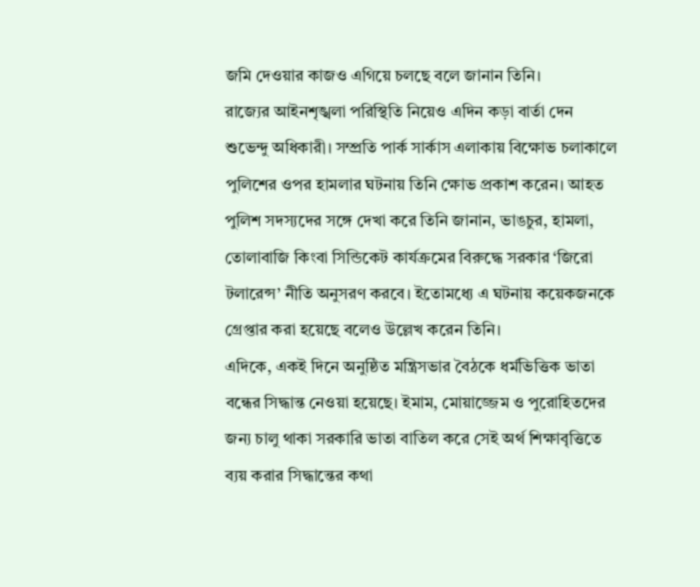জমি দেওয়ার কাজও এগিয়ে চলছে বলে জানান তিনি।
রাজ্যের আইনশৃঙ্খলা পরিস্থিতি নিয়েও এদিন কড়া বার্তা দেন শুভেন্দু অধিকারী। সম্প্রতি পার্ক সার্কাস এলাকায় বিক্ষোভ চলাকালে পুলিশের ওপর হামলার ঘটনায় তিনি ক্ষোভ প্রকাশ করেন। আহত পুলিশ সদস্যদের সঙ্গে দেখা করে তিনি জানান, ভাঙচুর, হামলা, তোলাবাজি কিংবা সিন্ডিকেট কার্যক্রমের বিরুদ্ধে সরকার ‘জিরো টলারেন্স’ নীতি অনুসরণ করবে। ইতোমধ্যে এ ঘটনায় কয়েকজনকে গ্রেপ্তার করা হয়েছে বলেও উল্লেখ করেন তিনি।
এদিকে, একই দিনে অনুষ্ঠিত মন্ত্রিসভার বৈঠকে ধর্মভিত্তিক ভাতা বন্ধের সিদ্ধান্ত নেওয়া হয়েছে। ইমাম, মোয়াজ্জেম ও পুরোহিতদের জন্য চালু থাকা সরকারি ভাতা বাতিল করে সেই অর্থ শিক্ষাবৃত্তিতে ব্যয় করার সিদ্ধান্তের কথা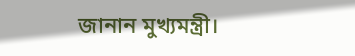জানান মুখ্যমন্ত্রী।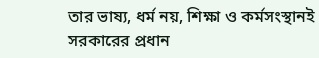তার ভাষ্য, ধর্ম নয়, শিক্ষা ও কর্মসংস্থানই সরকারের প্রধান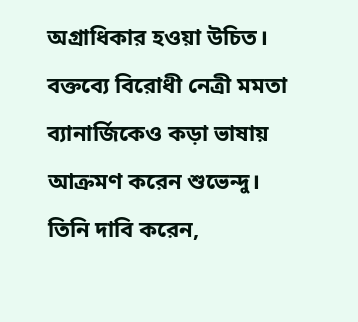অগ্রাধিকার হওয়া উচিত।
বক্তব্যে বিরোধী নেত্রী মমতা ব্যানার্জিকেও কড়া ভাষায় আক্রমণ করেন শুভেন্দু। তিনি দাবি করেন,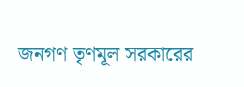জনগণ তৃণমূল সরকারের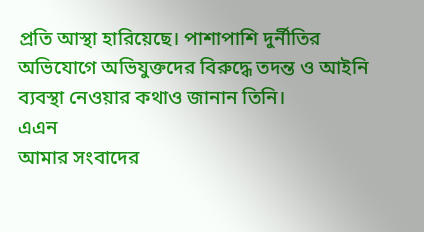প্রতি আস্থা হারিয়েছে। পাশাপাশি দুর্নীতির অভিযোগে অভিযুক্তদের বিরুদ্ধে তদন্ত ও আইনি ব্যবস্থা নেওয়ার কথাও জানান তিনি।
এএন
আমার সংবাদের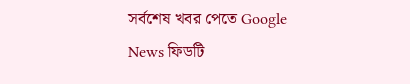সর্বশেষ খবর পেতে Google News ফিডটি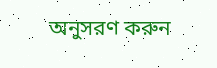অনুসরণ করুন